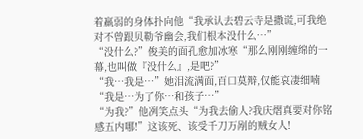着羸弱的身体扑向他“我承认去碧云寺是撒谎,可我绝对不曾跟贝勒爷幽会,我们根本没什么…”
“没什么?”俊美的面孔愈加冰寒“那么刚刚缠绵的一幕,也叫做『没什么』,是吧?”
“我…我是…”她泪流满面,百口莫辩,仅能哀凄细喃“我是…为了你…和孩子…”
“为我?”他冽笑点头“为我去偷人?我庆熠真要对你铭感五内哪!”这该死、该受千刀万剐的贼女人!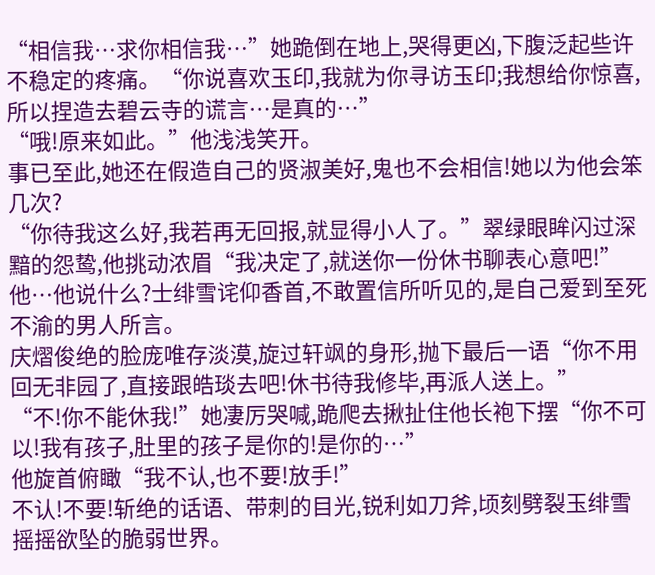“相信我…求你相信我…”她跪倒在地上,哭得更凶,下腹泛起些许
不稳定的疼痛。“你说喜欢玉印,我就为你寻访玉印;我想给你惊喜,所以捏造去碧云寺的谎言…是真的…”
“哦!原来如此。”他浅浅笑开。
事已至此,她还在假造自己的贤淑美好,鬼也不会相信!她以为他会笨几次?
“你待我这么好,我若再无回报,就显得小人了。”翠绿眼眸闪过深黯的怨鸷,他挑动浓眉“我决定了,就送你一份休书聊表心意吧!”
他…他说什么?士绯雪诧仰香首,不敢置信所听见的,是自己爱到至死不渝的男人所言。
庆熠俊绝的脸庞唯存淡漠,旋过轩飒的身形,抛下最后一语“你不用回无非园了,直接跟皓琰去吧!休书待我修毕,再派人送上。”
“不!你不能休我!”她凄厉哭喊,跪爬去揪扯住他长袍下摆“你不可以!我有孩子,肚里的孩子是你的!是你的…”
他旋首俯瞰“我不认,也不要!放手!”
不认!不要!斩绝的话语、带刺的目光,锐利如刀斧,顷刻劈裂玉绯雪摇摇欲坠的脆弱世界。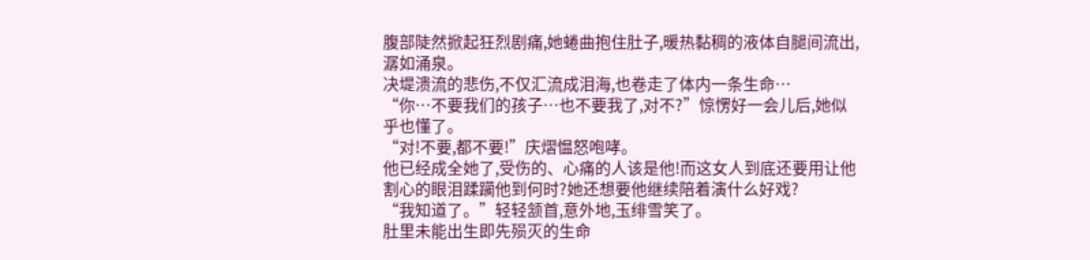腹部陡然掀起狂烈剧痛,她蜷曲抱住肚子,暖热黏稠的液体自腿间流出,潺如涌泉。
决堤溃流的悲伤,不仅汇流成泪海,也卷走了体内一条生命…
“你…不要我们的孩子…也不要我了,对不?”惊愣好一会儿后,她似乎也懂了。
“对!不要,都不要!”庆熠愠怒咆哮。
他已经成全她了,受伤的、心痛的人该是他!而这女人到底还要用让他割心的眼泪蹂躏他到何时?她还想要他继续陪着演什么好戏?
“我知道了。”轻轻颔首,意外地,玉绯雪笑了。
肚里未能出生即先殒灭的生命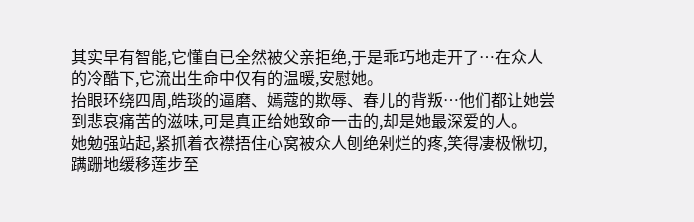其实早有智能,它懂自已全然被父亲拒绝,于是乖巧地走开了…在众人的冷酷下,它流出生命中仅有的温暖,安慰她。
抬眼环绕四周,皓琰的逼磨、嫣蔻的欺辱、春儿的背叛…他们都让她尝到悲哀痛苦的滋味,可是真正给她致命一击的,却是她最深爱的人。
她勉强站起,紧抓着衣襟捂住心窝被众人刨绝剁烂的疼,笑得凄极愀切,蹒跚地缓移莲步至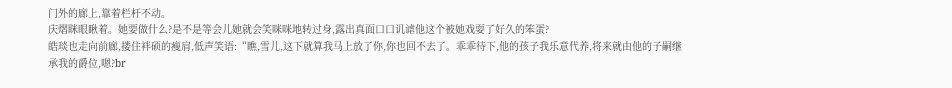门外的廊上,靠着栏杆不动。
庆熠眯眼瞅着。她要做什么?是不是等会儿她就会笑咪咪地转过身,露出真面口口讥谑他这个被她戏耍了好久的笨蛋?
皓琰也走向前廊,搂住袢硕的瘦肩,低声笑语:“瞧,雪儿,这下就算我马上放了你,你也回不去了。乖乖待下,他的孩子我乐意代养,将来就由他的子嗣继承我的爵位,嗯?br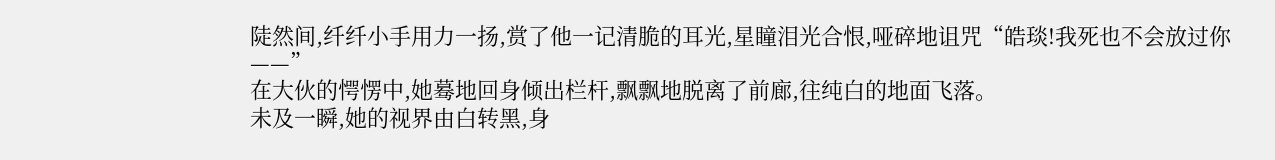陡然间,纤纤小手用力一扬,赏了他一记清脆的耳光,星瞳泪光合恨,哑碎地诅咒“皓琰!我死也不会放过你——”
在大伙的愕愣中,她蓦地回身倾出栏杆,飘飘地脱离了前廊,往纯白的地面飞落。
未及一瞬,她的视界由白转黑,身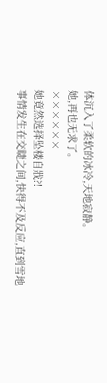体沉入了柔软的冰冷,天地寂静。
她,再也无求了。
××××××
她竟然选择坠楼自戕?!
事情发生在交睫之间,快得不及反应,直到雪地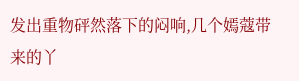发出重物砰然落下的闷响,几个嫣蔻带来的丫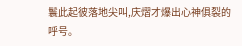鬟此起彼落地尖叫,庆熠才爆出心神俱裂的呼号。